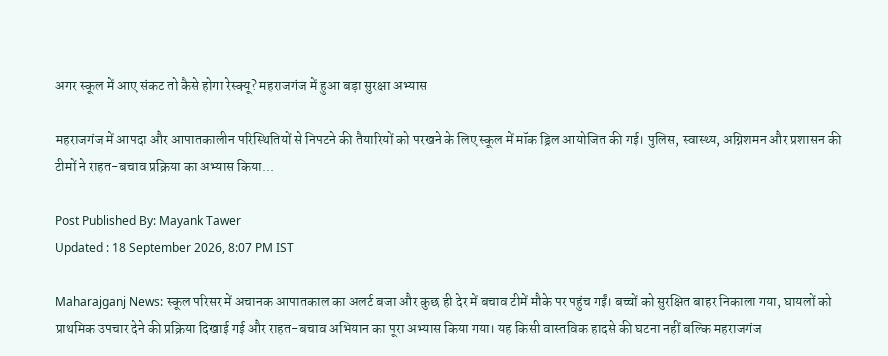अगर स्कूल में आए संकट तो कैसे होगा रेस्क्यू? महराजगंज में हुआ बड़ा सुरक्षा अभ्यास

महराजगंज में आपदा और आपातकालीन परिस्थितियों से निपटने की तैयारियों को परखने के लिए स्कूल में मॉक ड्रिल आयोजित की गई। पुलिस, स्वास्थ्य, अग्निशमन और प्रशासन की टीमों ने राहत-बचाव प्रक्रिया का अभ्यास किया...

Post Published By: Mayank Tawer
Updated : 18 September 2026, 8:07 PM IST

Maharajganj News: स्कूल परिसर में अचानक आपातकाल का अलर्ट बजा और कुछ ही देर में बचाव टीमें मौके पर पहुंच गईं। बच्चों को सुरक्षित बाहर निकाला गया, घायलों को प्राथमिक उपचार देने की प्रक्रिया दिखाई गई और राहत-बचाव अभियान का पूरा अभ्यास किया गया। यह किसी वास्तविक हादसे की घटना नहीं बल्कि महराजगंज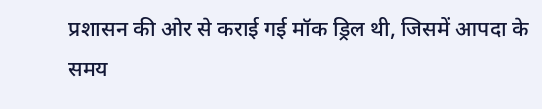प्रशासन की ओर से कराई गई मॉक ड्रिल थी, जिसमें आपदा के समय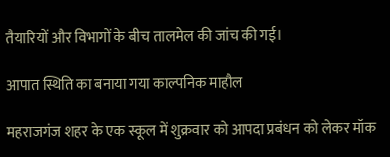तैयारियों और विभागों के बीच तालमेल की जांच की गई।

आपात स्थिति का बनाया गया काल्पनिक माहौल

महराजगंज शहर के एक स्कूल में शुक्रवार को आपदा प्रबंधन को लेकर मॉक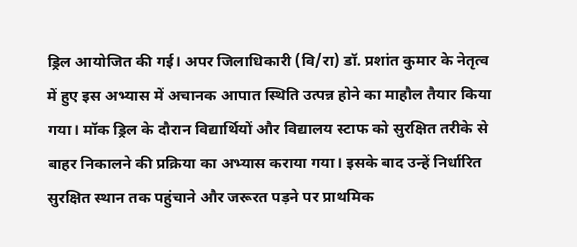ड्रिल आयोजित की गई। अपर जिलाधिकारी (वि/रा) डॉ. प्रशांत कुमार के नेतृत्व में हुए इस अभ्यास में अचानक आपात स्थिति उत्पन्न होने का माहौल तैयार किया गया। मॉक ड्रिल के दौरान विद्यार्थियों और विद्यालय स्टाफ को सुरक्षित तरीके से बाहर निकालने की प्रक्रिया का अभ्यास कराया गया। इसके बाद उन्हें निर्धारित सुरक्षित स्थान तक पहुंचाने और जरूरत पड़ने पर प्राथमिक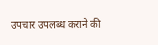उपचार उपलब्ध कराने की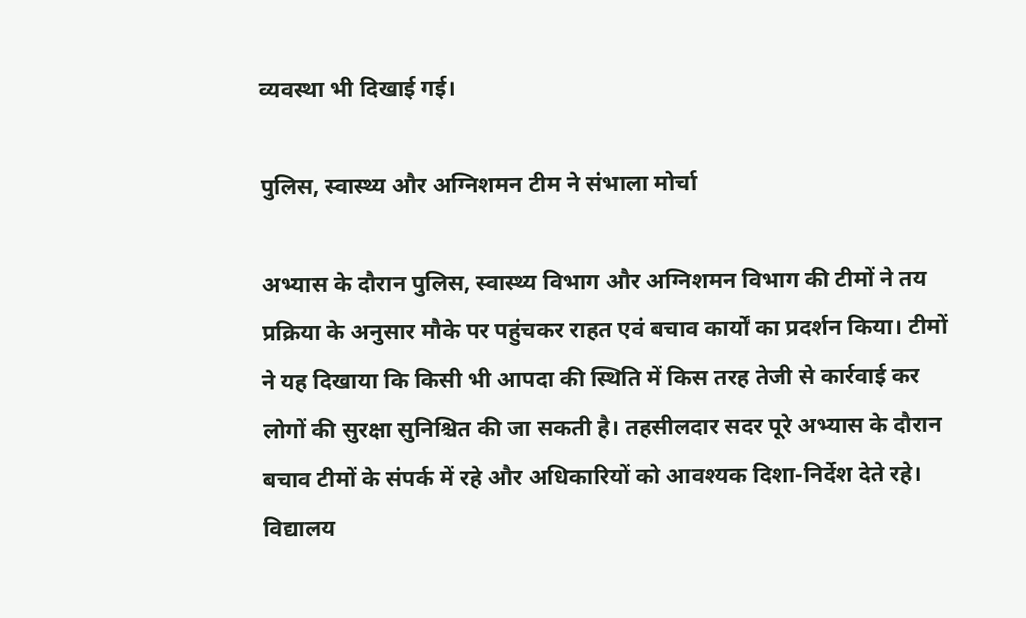व्यवस्था भी दिखाई गई।

पुलिस, स्वास्थ्य और अग्निशमन टीम ने संभाला मोर्चा

अभ्यास के दौरान पुलिस, स्वास्थ्य विभाग और अग्निशमन विभाग की टीमों ने तय प्रक्रिया के अनुसार मौके पर पहुंचकर राहत एवं बचाव कार्यों का प्रदर्शन किया। टीमों ने यह दिखाया कि किसी भी आपदा की स्थिति में किस तरह तेजी से कार्रवाई कर लोगों की सुरक्षा सुनिश्चित की जा सकती है। तहसीलदार सदर पूरे अभ्यास के दौरान बचाव टीमों के संपर्क में रहे और अधिकारियों को आवश्यक दिशा-निर्देश देते रहे। विद्यालय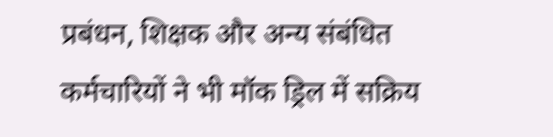प्रबंधन, शिक्षक और अन्य संबंधित कर्मचारियों ने भी मॉक ड्रिल में सक्रिय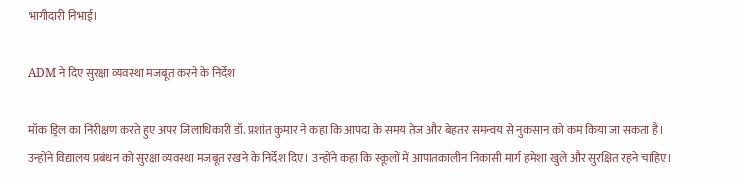भागीदारी निभाई।

ADM ने दिए सुरक्षा व्यवस्था मजबूत करने के निर्देश

मॉक ड्रिल का निरीक्षण करते हुए अपर जिलाधिकारी डॉ. प्रशांत कुमार ने कहा कि आपदा के समय तेज और बेहतर समन्वय से नुकसान को कम किया जा सकता है। उन्होंने विद्यालय प्रबंधन को सुरक्षा व्यवस्था मजबूत रखने के निर्देश दिए। उन्होंने कहा कि स्कूलों में आपातकालीन निकासी मार्ग हमेशा खुले और सुरक्षित रहने चाहिए।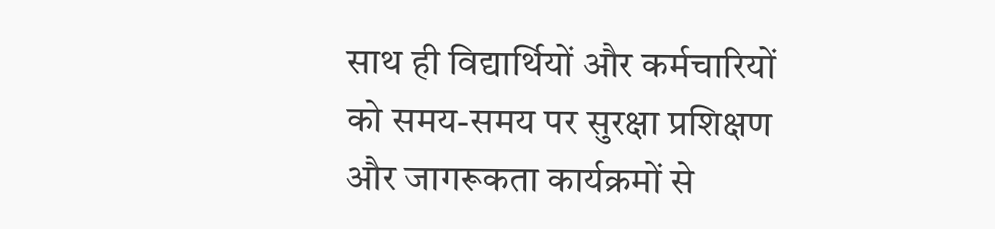साथ ही विद्यार्थियों और कर्मचारियों को समय-समय पर सुरक्षा प्रशिक्षण और जागरूकता कार्यक्रमों से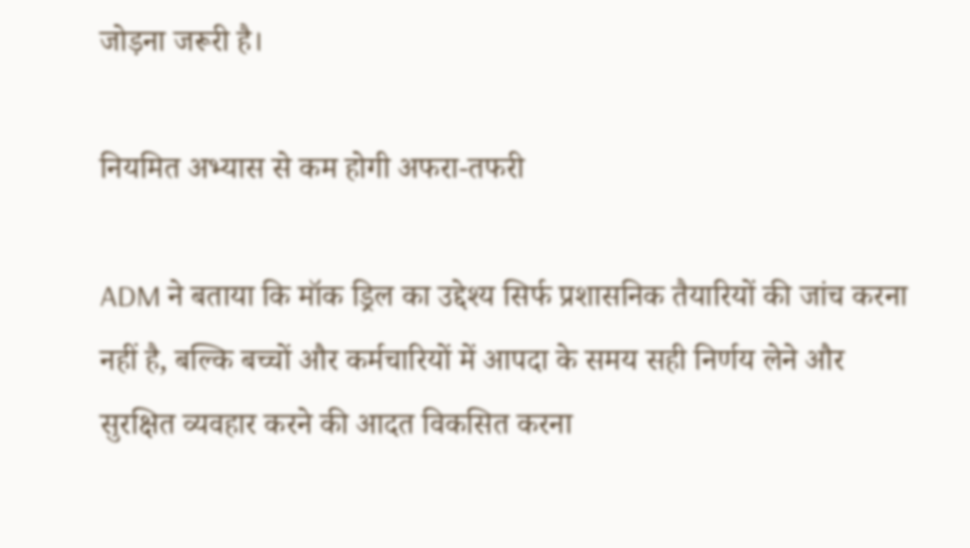जोड़ना जरूरी है।

नियमित अभ्यास से कम होगी अफरा-तफरी

ADM ने बताया कि मॉक ड्रिल का उद्देश्य सिर्फ प्रशासनिक तैयारियों की जांच करना नहीं है, बल्कि बच्चों और कर्मचारियों में आपदा के समय सही निर्णय लेने और सुरक्षित व्यवहार करने की आदत विकसित करना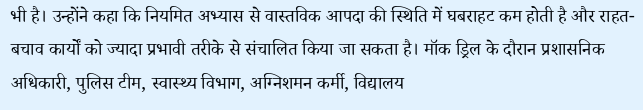भी है। उन्होंने कहा कि नियमित अभ्यास से वास्तविक आपदा की स्थिति में घबराहट कम होती है और राहत-बचाव कार्यों को ज्यादा प्रभावी तरीके से संचालित किया जा सकता है। मॉक ड्रिल के दौरान प्रशासनिक अधिकारी, पुलिस टीम, स्वास्थ्य विभाग, अग्निशमन कर्मी, विद्यालय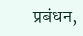प्रबंधन,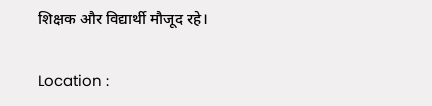शिक्षक और विद्यार्थी मौजूद रहे।

Location :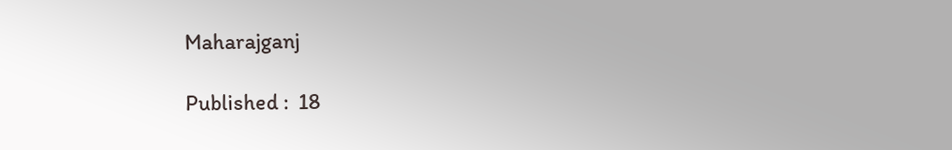Maharajganj

Published :  18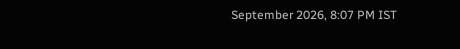September 2026, 8:07 PM IST